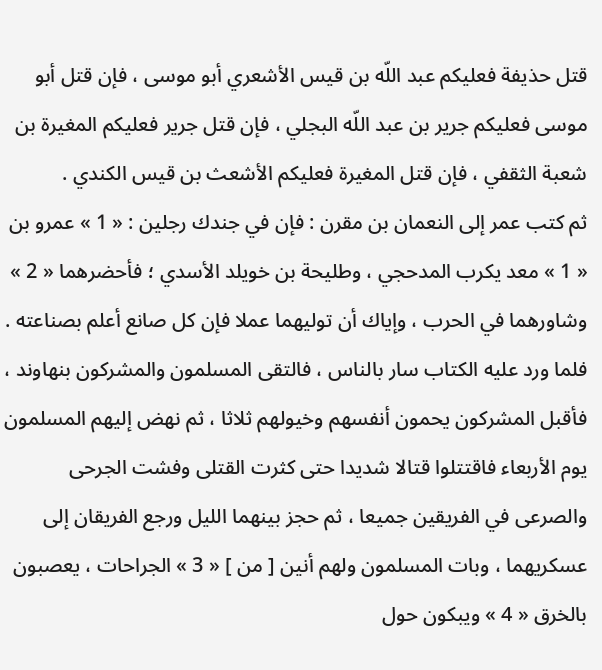قتل حذيفة فعليكم عبد اللّه بن قيس الأشعري أبو موسى ، فإن قتل أبو موسى فعليكم جرير بن عبد اللّه البجلي ، فإن قتل جرير فعليكم المغيرة بن شعبة الثقفي ، فإن قتل المغيرة فعليكم الأشعث بن قيس الكندي .
ثم كتب عمر إلى النعمان بن مقرن : فإن في جندك رجلين : « 1 » عمرو بن « 1 » معد يكرب المدحجي ، وطليحة بن خويلد الأسدي ؛ فأحضرهما « 2 » وشاورهما في الحرب ، وإياك أن توليهما عملا فإن كل صانع أعلم بصناعته .
فلما ورد عليه الكتاب سار بالناس ، فالتقى المسلمون والمشركون بنهاوند ، فأقبل المشركون يحمون أنفسهم وخيولهم ثلاثا ، ثم نهض إليهم المسلمون يوم الأربعاء فاقتتلوا قتالا شديدا حتى كثرت القتلى وفشت الجرحى والصرعى في الفريقين جميعا ، ثم حجز بينهما الليل ورجع الفريقان إلى عسكريهما ، وبات المسلمون ولهم أنين [ من ] « 3 » الجراحات ، يعصبون بالخرق « 4 » ويبكون حول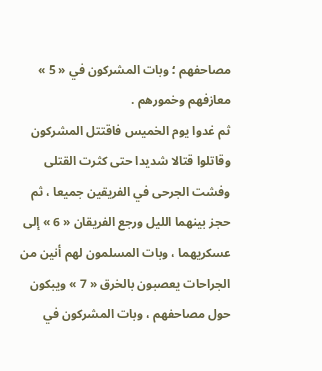مصاحفهم ؛ وبات المشركون في « 5 » معازفهم وخمورهم .
ثم غدوا يوم الخميس فاقتتل المشركون وقاتلوا قتالا شديدا حتى كثرت القتلى وفشت الجرحى في الفريقين جميعا ، ثم حجز بينهما الليل ورجع الفريقان « 6 » إلى عسكريهما ، وبات المسلمون لهم أنين من الجراحات يعصبون بالخرق « 7 » ويبكون حول مصاحفهم ، وبات المشركون في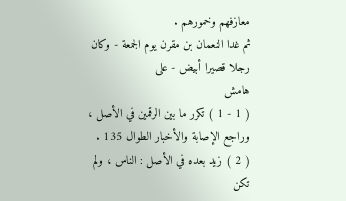معازفهم وخمورهم .
ثم غدا النعمان بن مقرن يوم الجمعة - وكان رجلا قصيرا أبيض - على
هامش
( 1 - 1 ) تكرر ما بين الرقمين في الأصل ، وراجع الإصابة والأخبار الطوال 135 .
( 2 ) زيد بعده في الأصل : الناس ، ولم تكن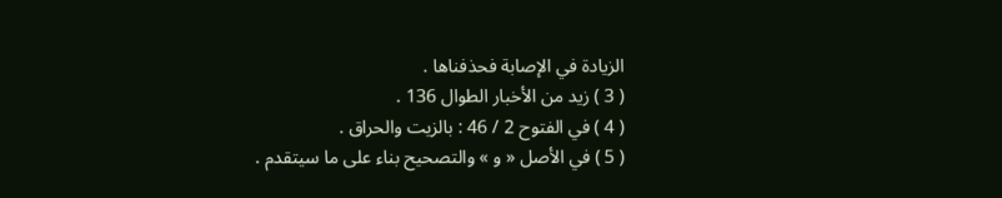الزيادة في الإصابة فحذفناها .
( 3 ) زيد من الأخبار الطوال 136 .
( 4 ) في الفتوح 2 / 46 : بالزيت والحراق .
( 5 ) في الأصل « و » والتصحيح بناء على ما سيتقدم .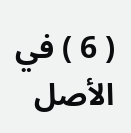( 6 ) في الأصل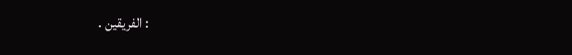: الفريقين .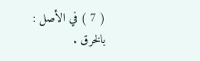( 7 ) في الأصل : بالخرق .